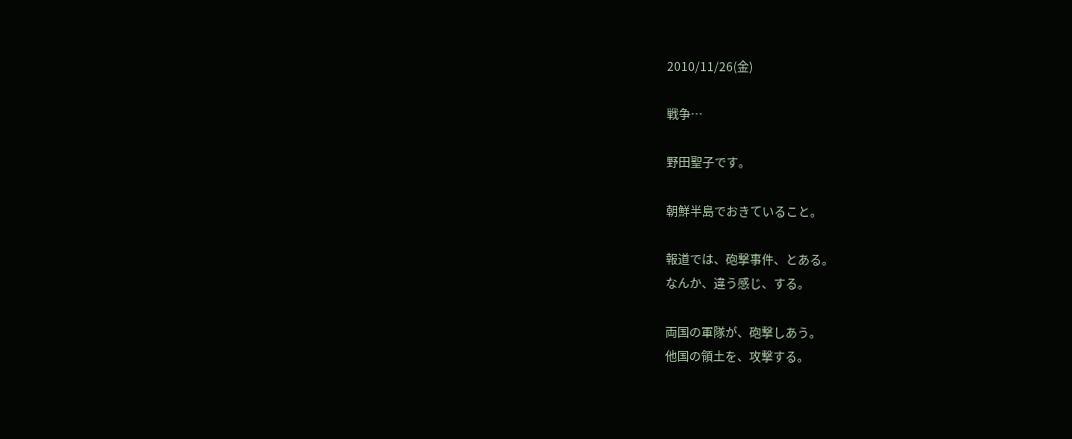2010/11/26(金)

戦争…

野田聖子です。

朝鮮半島でおきていること。

報道では、砲撃事件、とある。
なんか、違う感じ、する。

両国の軍隊が、砲撃しあう。
他国の領土を、攻撃する。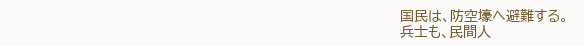国民は、防空壕へ避難する。
兵士も、民間人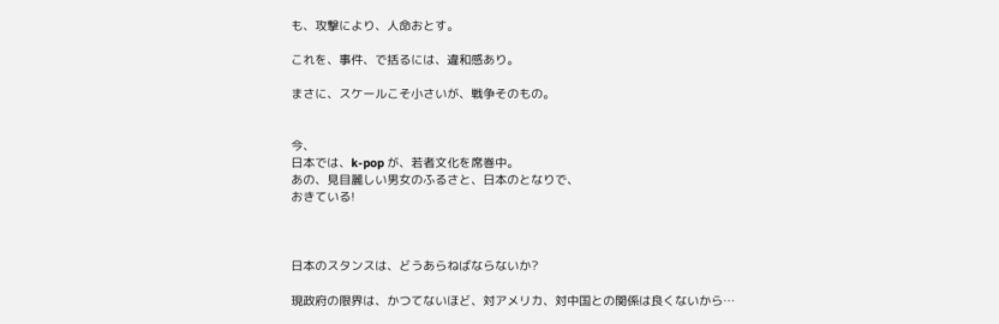も、攻撃により、人命おとす。

これを、事件、で括るには、違和感あり。

まさに、スケールこそ小さいが、戦争そのもの。


今、
日本では、k-pop が、若者文化を席巻中。
あの、見目麗しい男女のふるさと、日本のとなりで、
おきている!



日本のスタンスは、どうあらねばならないか?

現政府の限界は、かつてないほど、対アメリカ、対中国との関係は良くないから…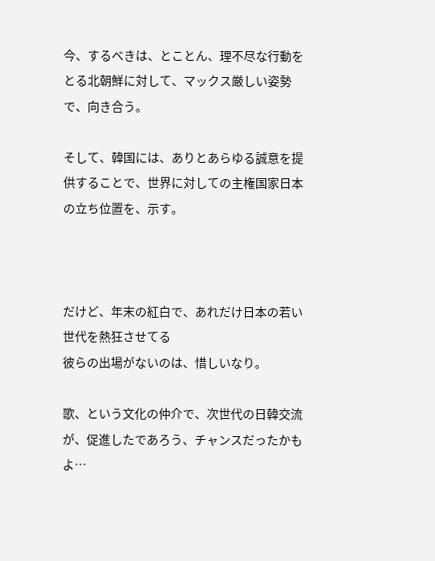今、するべきは、とことん、理不尽な行動をとる北朝鮮に対して、マックス厳しい姿勢で、向き合う。

そして、韓国には、ありとあらゆる誠意を提供することで、世界に対しての主権国家日本の立ち位置を、示す。



だけど、年末の紅白で、あれだけ日本の若い世代を熱狂させてる
彼らの出場がないのは、惜しいなり。

歌、という文化の仲介で、次世代の日韓交流が、促進したであろう、チャンスだったかもよ…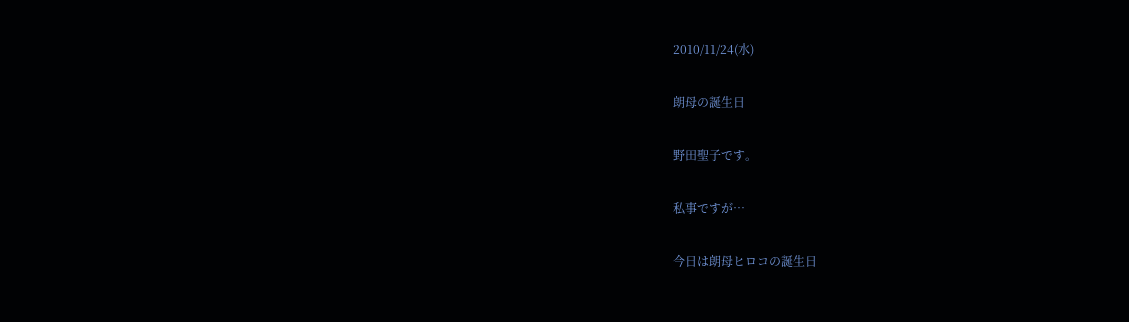2010/11/24(水)

朗母の誕生日

野田聖子です。

私事ですが…

今日は朗母ヒロコの誕生日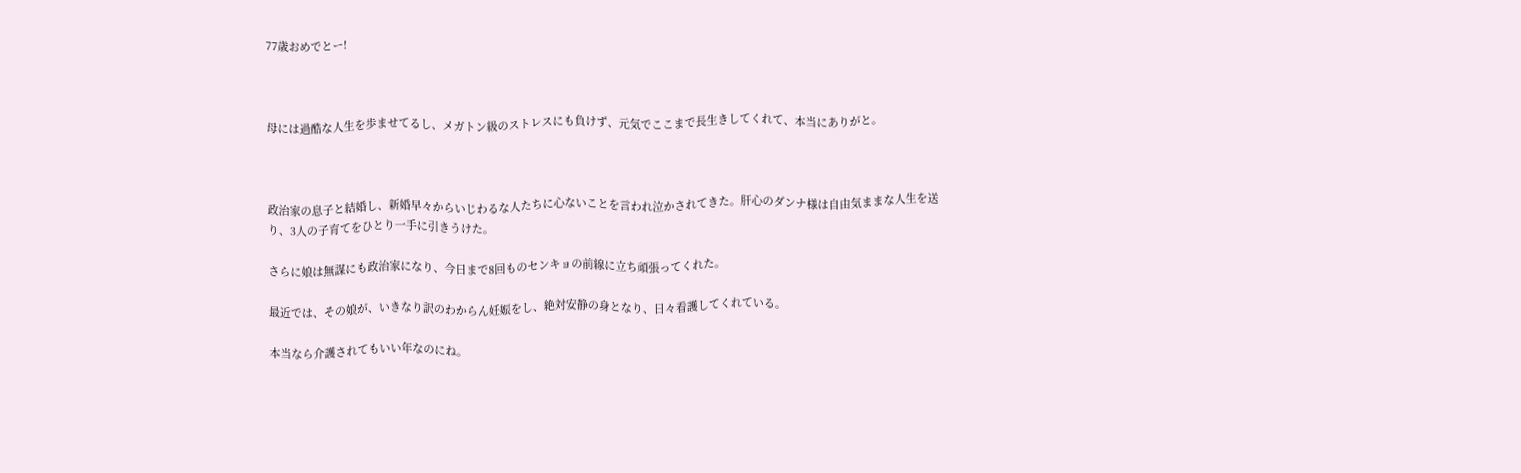77歳おめでとー!



母には過酷な人生を歩ませてるし、メガトン級のストレスにも負けず、元気でここまで長生きしてくれて、本当にありがと。



政治家の息子と結婚し、新婚早々からいじわるな人たちに心ないことを言われ泣かされてきた。肝心のダンナ様は自由気ままな人生を送り、3人の子育てをひとり一手に引きうけた。

さらに娘は無謀にも政治家になり、今日まで8回ものセンキョの前線に立ち頑張ってくれた。

最近では、その娘が、いきなり訳のわからん妊娠をし、絶対安静の身となり、日々看護してくれている。

本当なら介護されてもいい年なのにね。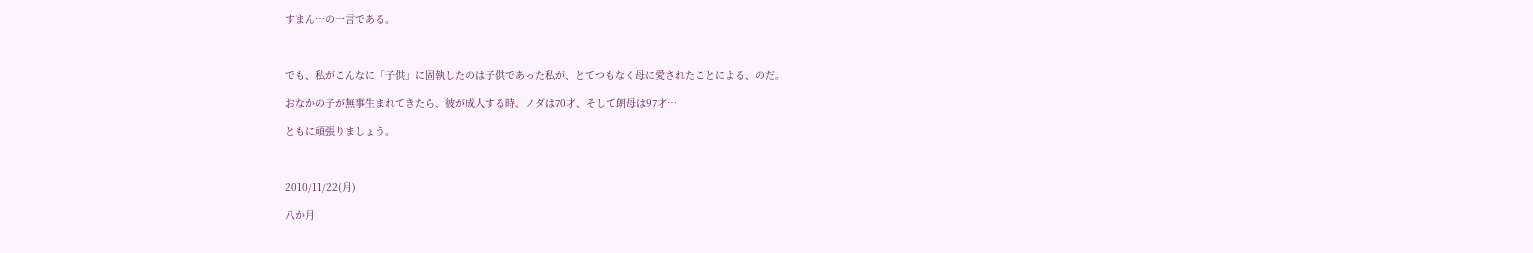すまん…の一言である。



でも、私がこんなに「子供」に固執したのは子供であった私が、とてつもなく母に愛されたことによる、のだ。

おなかの子が無事生まれてきたら、彼が成人する時、ノダは70才、そして朗母は97才…

ともに頑張りましょう。



2010/11/22(月)

八か月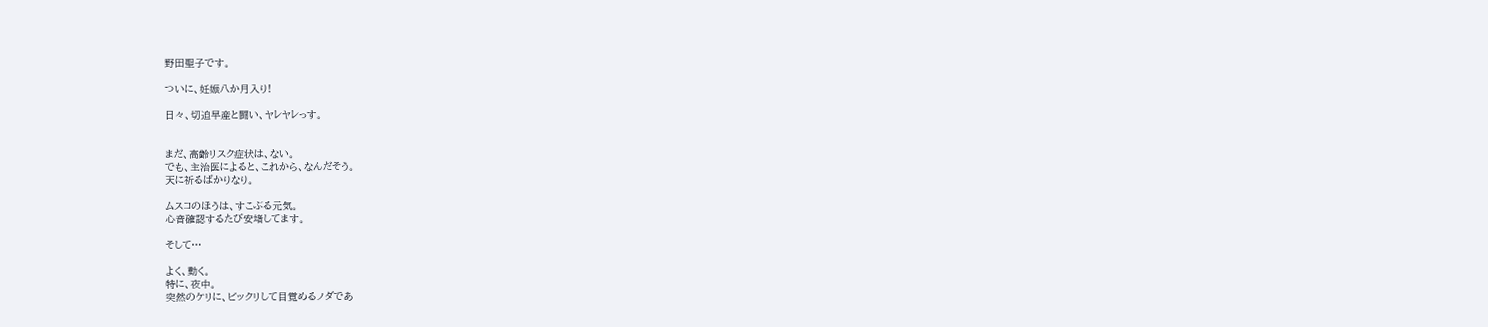野田聖子です。

ついに、妊娠八か月入り!

日々、切迫早産と闘い、ヤレヤレっす。


まだ、高齢リスク症状は、ない。
でも、主治医によると、これから、なんだそう。
天に祈るばかりなり。

ムスコのほうは、すこぶる元気。
心音確認するたび安堵してます。

そして…

よく、動く。
特に、夜中。
突然のケリに、ビックリして目覚めるノダであ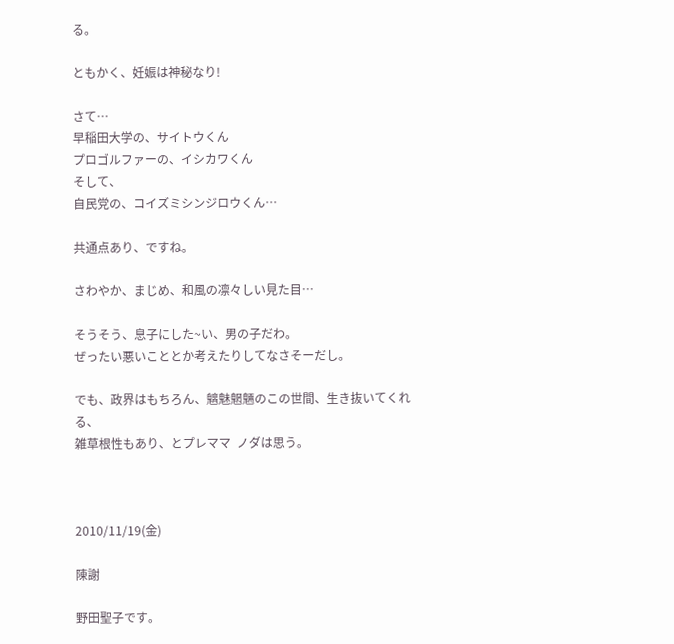る。

ともかく、妊娠は神秘なり!

さて…
早稲田大学の、サイトウくん
プロゴルファーの、イシカワくん
そして、
自民党の、コイズミシンジロウくん…

共通点あり、ですね。

さわやか、まじめ、和風の凛々しい見た目…

そうそう、息子にした~い、男の子だわ。
ぜったい悪いこととか考えたりしてなさそーだし。

でも、政界はもちろん、魑魅魍魎のこの世間、生き抜いてくれる、
雑草根性もあり、とプレママ  ノダは思う。



2010/11/19(金)

陳謝

野田聖子です。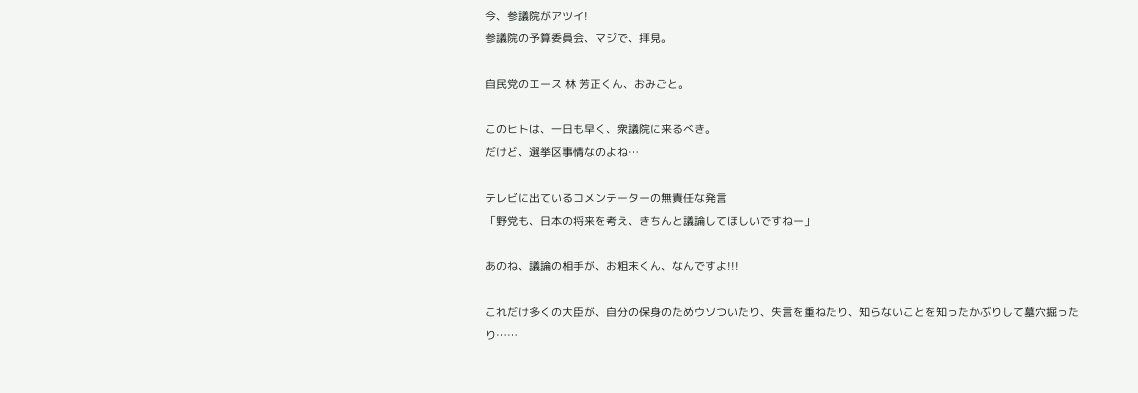今、参議院がアツイ!
参議院の予算委員会、マジで、拝見。

自民党のエース 林 芳正くん、おみごと。

このヒトは、一日も早く、衆議院に来るべき。
だけど、選挙区事情なのよね…

テレビに出ているコメンテーターの無責任な発言
「野党も、日本の将来を考え、きちんと議論してほしいですねー」

あのね、議論の相手が、お粗末くん、なんですよ!!!

これだけ多くの大臣が、自分の保身のためウソついたり、失言を重ねたり、知らないことを知ったかぶりして墓穴掘ったり……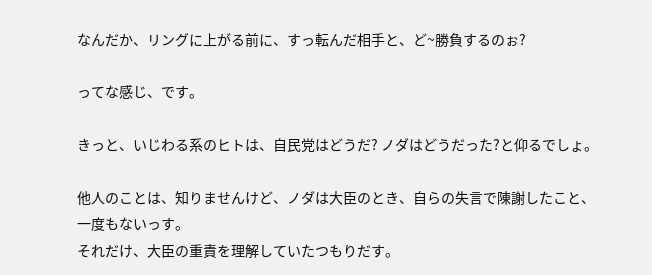なんだか、リングに上がる前に、すっ転んだ相手と、ど~勝負するのぉ?

ってな感じ、です。

きっと、いじわる系のヒトは、自民党はどうだ? ノダはどうだった?と仰るでしょ。

他人のことは、知りませんけど、ノダは大臣のとき、自らの失言で陳謝したこと、一度もないっす。
それだけ、大臣の重責を理解していたつもりだす。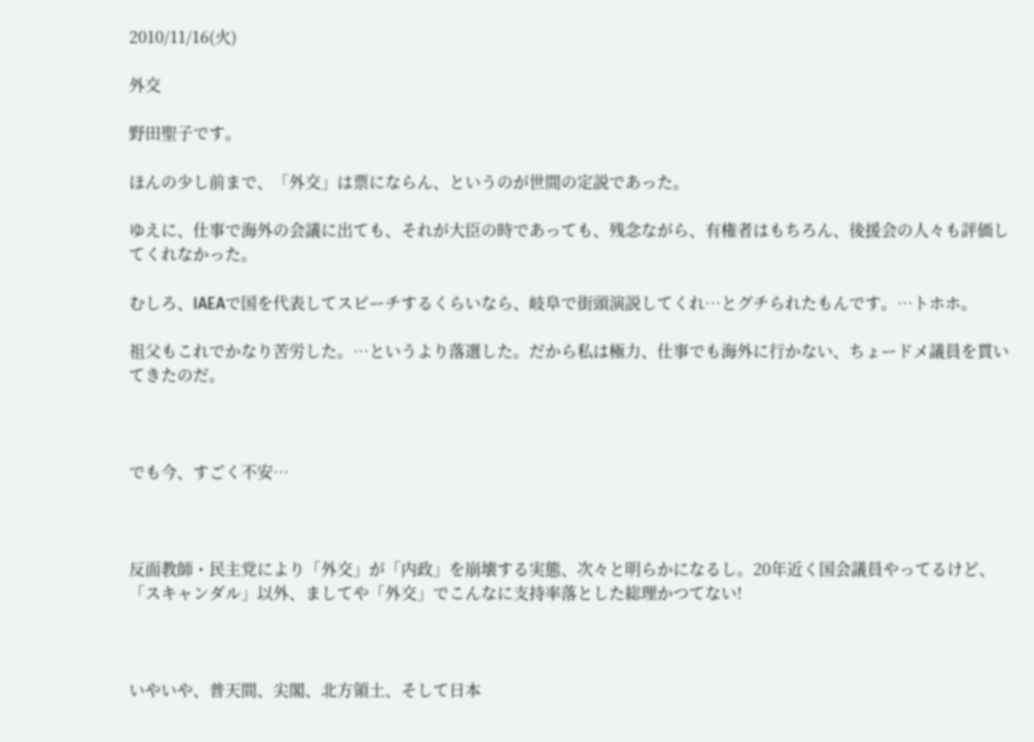2010/11/16(火)

外交

野田聖子です。

ほんの少し前まで、「外交」は票にならん、というのが世間の定説であった。

ゆえに、仕事で海外の会議に出ても、それが大臣の時であっても、残念ながら、有権者はもちろん、後援会の人々も評価してくれなかった。

むしろ、IAEAで国を代表してスピーチするくらいなら、岐阜で街頭演説してくれ…とグチられたもんです。…トホホ。

祖父もこれでかなり苦労した。…というより落選した。だから私は極力、仕事でも海外に行かない、ちょードメ議員を貫いてきたのだ。



でも今、すごく不安…



反面教師・民主党により「外交」が「内政」を崩壊する実態、次々と明らかになるし。20年近く国会議員やってるけど、「スキャンダル」以外、ましてや「外交」でこんなに支持率落とした総理かつてない!



いやいや、普天間、尖閣、北方領土、そして日本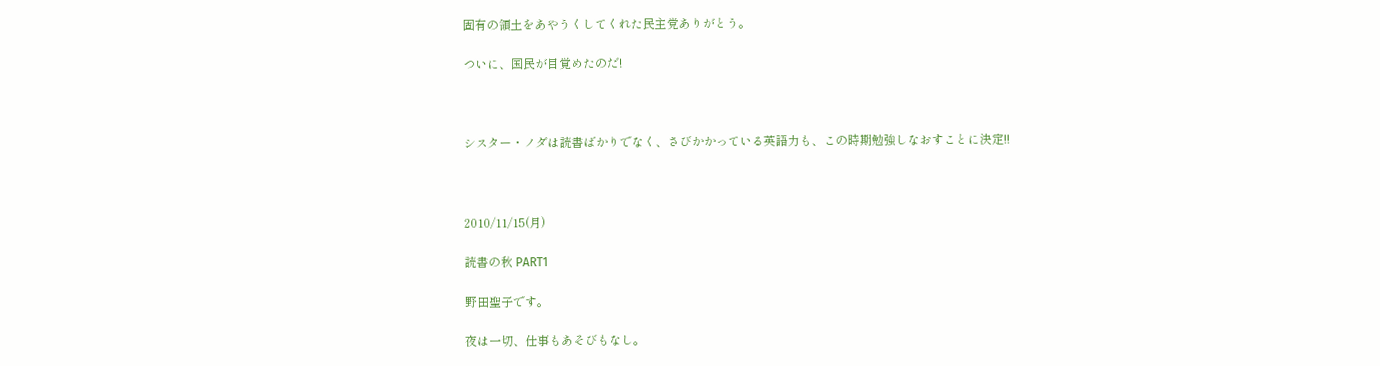固有の領土をあやうくしてくれた民主党ありがとう。

ついに、国民が目覚めたのだ!



シスター・ノダは読書ばかりでなく、さびかかっている英語力も、この時期勉強しなおすことに決定!!



2010/11/15(月)

読書の秋 PART1

野田聖子です。

夜は一切、仕事もあそびもなし。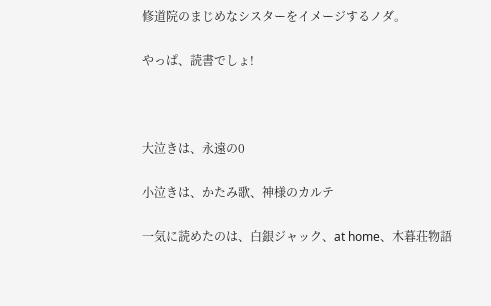修道院のまじめなシスターをイメージするノダ。

やっぱ、読書でしょ!



大泣きは、永遠の0

小泣きは、かたみ歌、神様のカルテ

一気に読めたのは、白銀ジャック、at home、木暮荘物語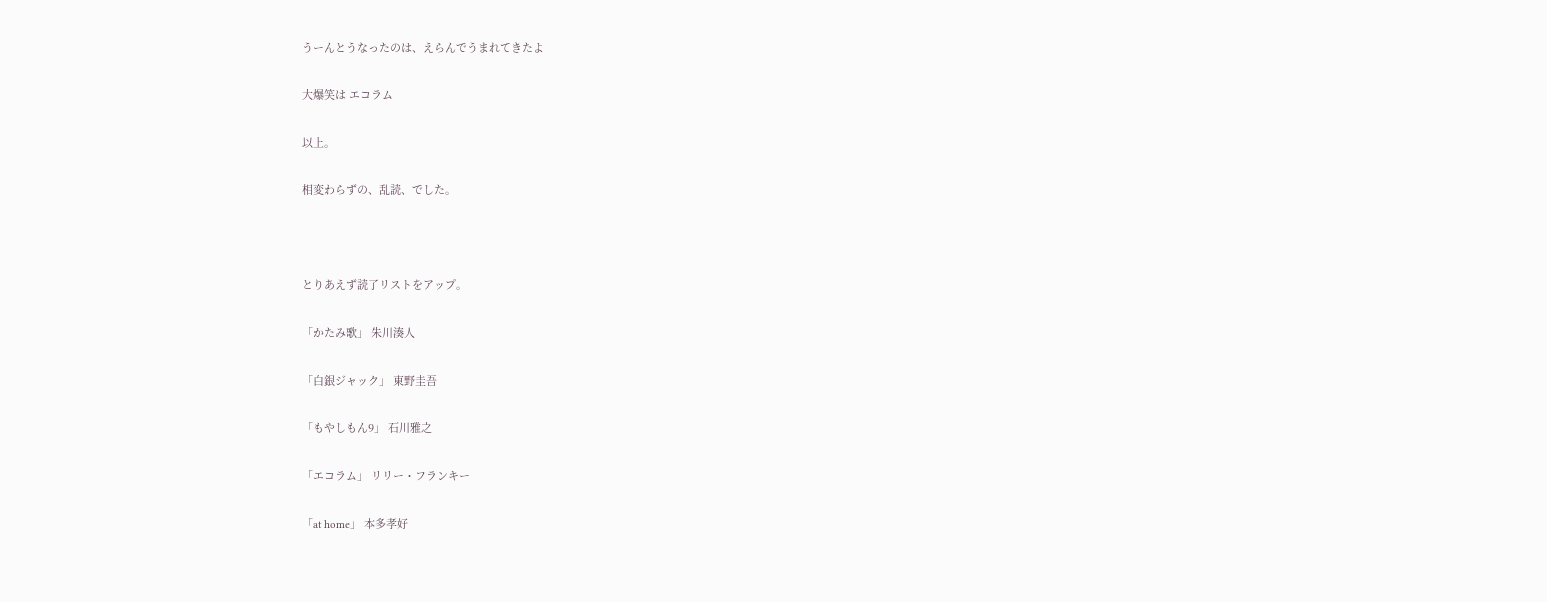うーんとうなったのは、えらんでうまれてきたよ

大爆笑は エコラム

以上。

相変わらずの、乱読、でした。



とりあえず読了リストをアップ。

「かたみ歌」 朱川湊人

「白銀ジャック」 東野圭吾

「もやしもん9」 石川雅之

「エコラム」 リリー・フランキー

「at home」 本多孝好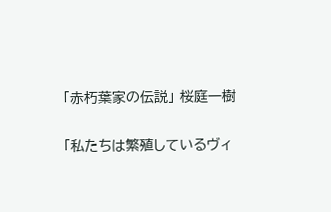「赤朽葉家の伝説」 桜庭一樹

「私たちは繁殖しているヴィ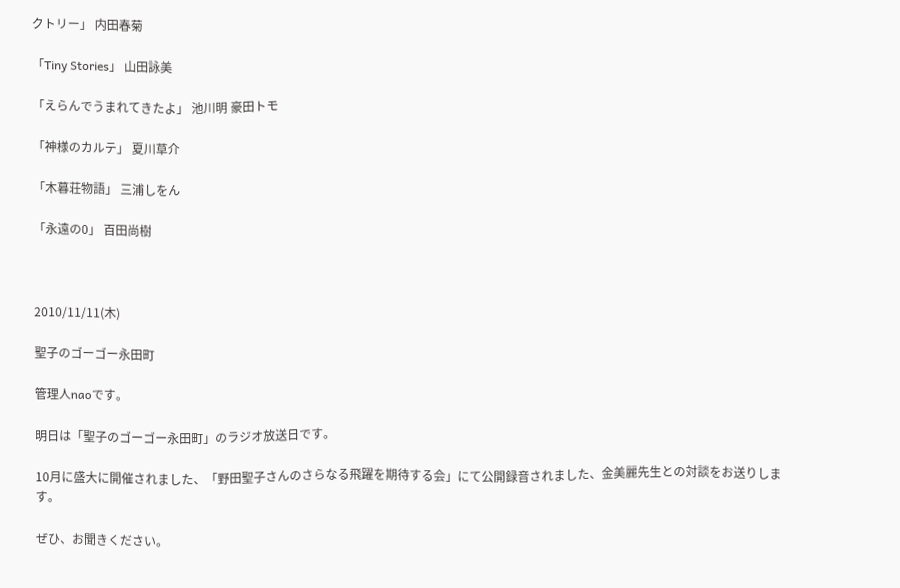クトリー」 内田春菊

「Tiny Stories」 山田詠美

「えらんでうまれてきたよ」 池川明 豪田トモ

「神様のカルテ」 夏川草介

「木暮荘物語」 三浦しをん

「永遠の0」 百田尚樹



2010/11/11(木)

聖子のゴーゴー永田町

管理人naoです。

明日は「聖子のゴーゴー永田町」のラジオ放送日です。

10月に盛大に開催されました、「野田聖子さんのさらなる飛躍を期待する会」にて公開録音されました、金美麗先生との対談をお送りします。

ぜひ、お聞きください。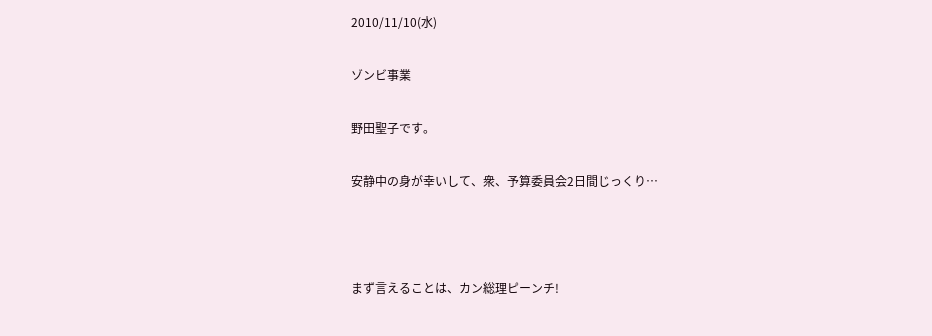2010/11/10(水)

ゾンビ事業

野田聖子です。

安静中の身が幸いして、衆、予算委員会2日間じっくり…



まず言えることは、カン総理ピーンチ!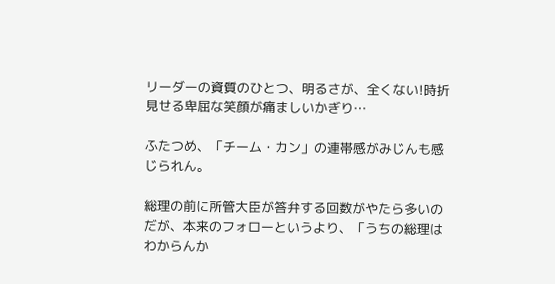リーダーの資質のひとつ、明るさが、全くない!時折見せる卑屈な笑顔が痛ましいかぎり…

ふたつめ、「チーム・カン」の連帯感がみじんも感じられん。

総理の前に所管大臣が答弁する回数がやたら多いのだが、本来のフォローというより、「うちの総理はわからんか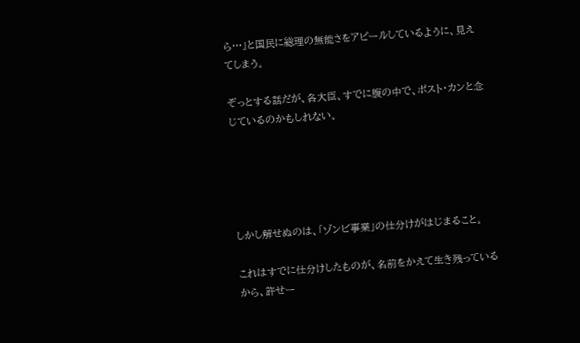ら…」と国民に総理の無能さをアピールしているように、見えてしまう。

ぞっとする話だが、各大臣、すでに腹の中で、ポスト・カンと念じているのかもしれない。





しかし解せぬのは、「ゾンビ事業」の仕分けがはじまること。

これはすでに仕分けしたものが、名前をかえて生き残っているから、許せー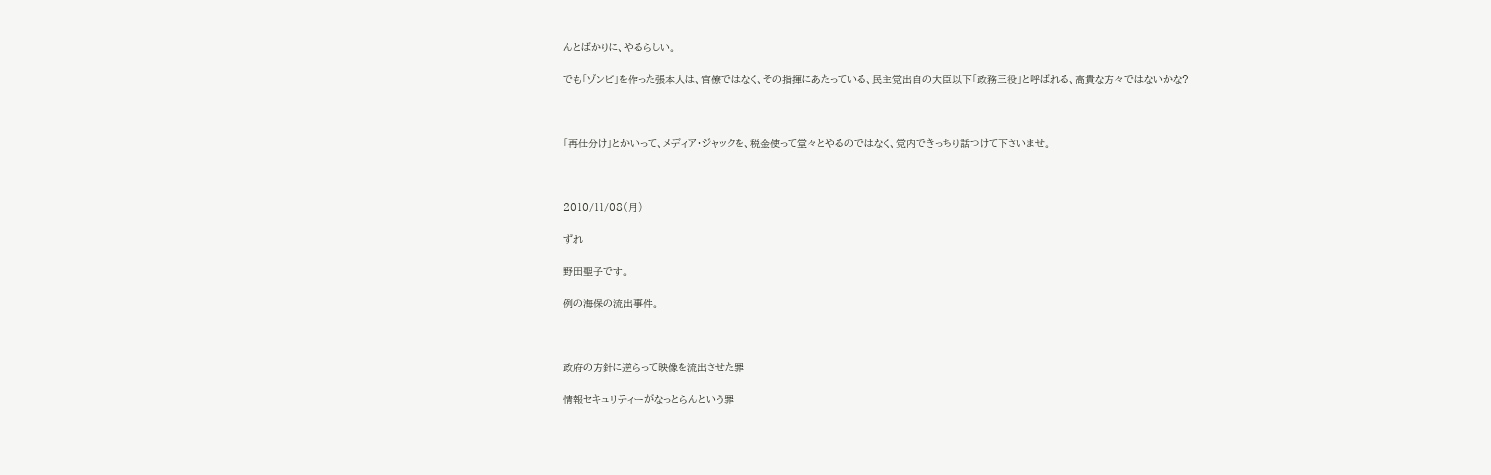んとばかりに、やるらしい。

でも「ゾンビ」を作った張本人は、官僚ではなく、その指揮にあたっている、民主党出自の大臣以下「政務三役」と呼ばれる、高貴な方々ではないかな?



「再仕分け」とかいって、メディア・ジャックを、税金使って堂々とやるのではなく、党内できっちり話つけて下さいませ。



2010/11/08(月)

ずれ

野田聖子です。

例の海保の流出事件。



政府の方針に逆らって映像を流出させた罪

情報セキュリティーがなっとらんという罪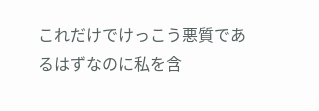これだけでけっこう悪質であるはずなのに私を含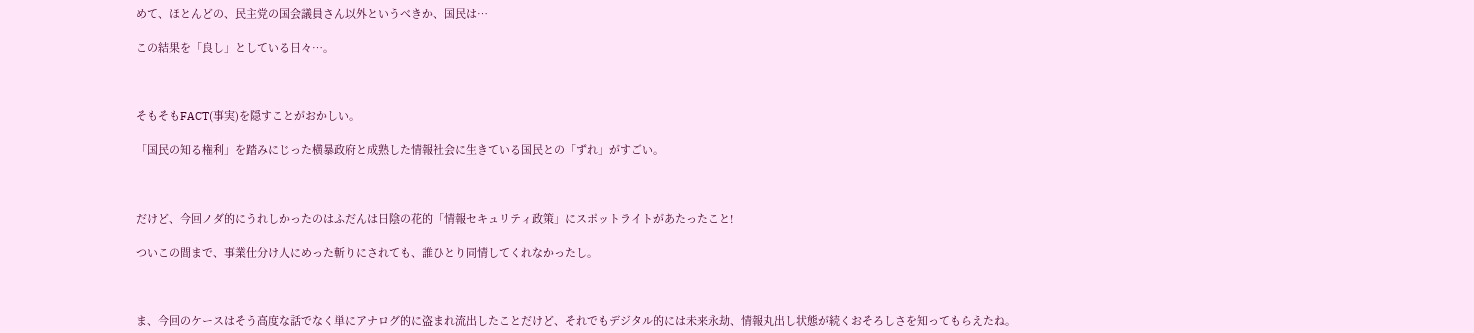めて、ほとんどの、民主党の国会議員さん以外というべきか、国民は…

この結果を「良し」としている日々…。



そもそもFACT(事実)を隠すことがおかしい。

「国民の知る権利」を踏みにじった横暴政府と成熟した情報社会に生きている国民との「ずれ」がすごい。



だけど、今回ノダ的にうれしかったのはふだんは日陰の花的「情報セキュリティ政策」にスポットライトがあたったこと!

ついこの間まで、事業仕分け人にめった斬りにされても、誰ひとり同情してくれなかったし。



ま、今回のケースはそう高度な話でなく単にアナログ的に盗まれ流出したことだけど、それでもデジタル的には未来永劫、情報丸出し状態が続くおそろしさを知ってもらえたね。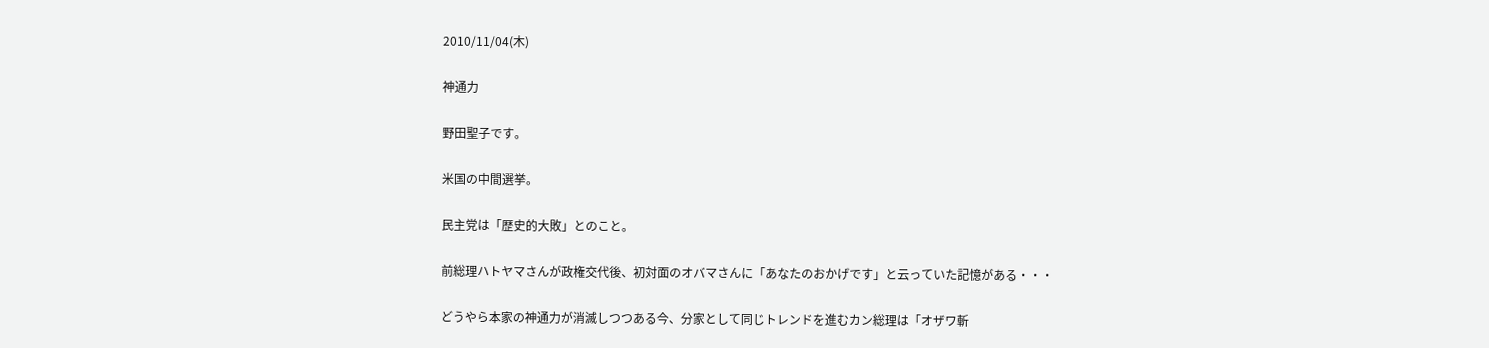2010/11/04(木)

神通力

野田聖子です。

米国の中間選挙。

民主党は「歴史的大敗」とのこと。

前総理ハトヤマさんが政権交代後、初対面のオバマさんに「あなたのおかげです」と云っていた記憶がある・・・

どうやら本家の神通力が消滅しつつある今、分家として同じトレンドを進むカン総理は「オザワ斬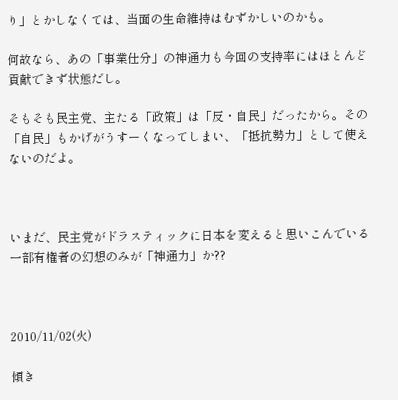り」とかしなくては、当面の生命維持はむずかしいのかも。

何故なら、あの「事業仕分」の神通力も今回の支持率にはほとんど貢献できず状態だし。

そもそも民主党、主たる「政策」は「反・自民」だったから。その「自民」もかげがうすーくなってしまい、「抵抗勢力」として使えないのだよ。



いまだ、民主党がドラスティックに日本を変えると思いこんでいる一部有権者の幻想のみが「神通力」か??



2010/11/02(火)

傾き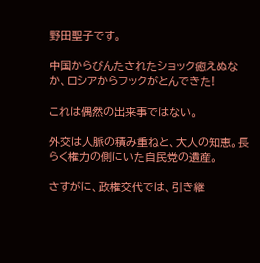野田聖子です。

中国からびんたされたショック癒えぬなか、ロシアからフックがとんできた!

これは偶然の出来事ではない。

外交は人脈の積み重ねと、大人の知恵。長らく権力の側にいた自民党の遺産。

さすがに、政権交代では、引き継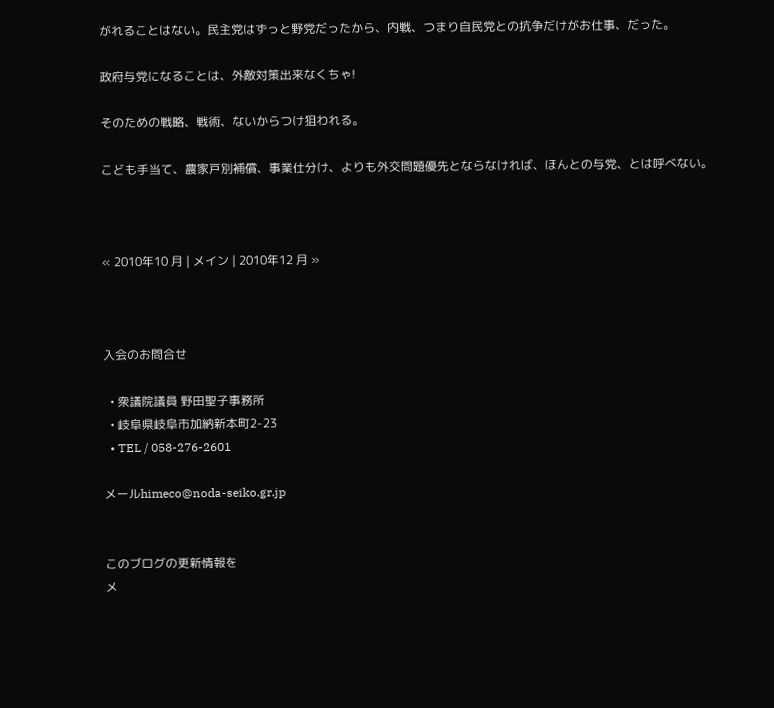がれることはない。民主党はずっと野党だったから、内戦、つまり自民党との抗争だけがお仕事、だった。

政府与党になることは、外敵対策出来なくちゃ!

そのための戦略、戦術、ないからつけ狙われる。

こども手当て、農家戸別補償、事業仕分け、よりも外交問題優先とならなければ、ほんとの与党、とは呼べない。



« 2010年10 月 | メイン | 2010年12 月 »



入会のお問合せ

  • 衆議院議員 野田聖子事務所
  • 岐阜県岐阜市加納新本町2-23
  • TEL / 058-276-2601

メールhimeco@noda-seiko.gr.jp


このブログの更新情報を
メ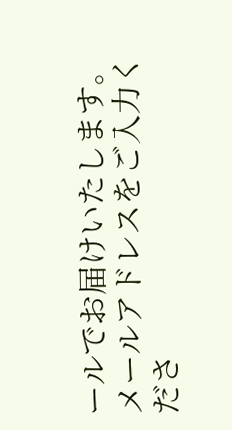ールでお届けいたします。
メールアドレスをご入力くださ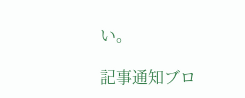い。

記事通知ブロ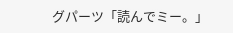グパーツ「読んでミー。」